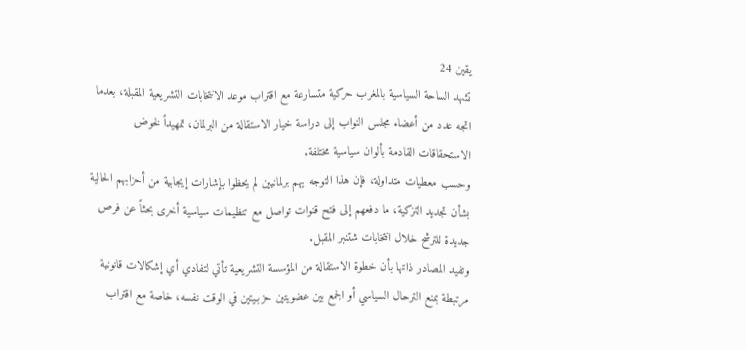يقين 24
تشهد الساحة السياسية بالمغرب حركية متسارعة مع اقتراب موعد الانتخابات التشريعية المقبلة، بعدما اتجه عدد من أعضاء مجلس النواب إلى دراسة خيار الاستقالة من البرلمان، تمهيداً لخوض الاستحقاقات القادمة بألوان سياسية مختلفة.
وحسب معطيات متداولة، فإن هذا التوجه يهم برلمانيين لم يحظوا بإشارات إيجابية من أحزابهم الحالية بشأن تجديد التزكية، ما دفعهم إلى فتح قنوات تواصل مع تنظيمات سياسية أخرى بحثاً عن فرص جديدة للترشح خلال انتخابات شتنبر المقبل.
وتفيد المصادر ذاتها بأن خطوة الاستقالة من المؤسسة التشريعية تأتي لتفادي أي إشكالات قانونية مرتبطة بمنع الترحال السياسي أو الجمع بين عضويتين حزبـيتين في الوقت نفسه، خاصة مع اقتراب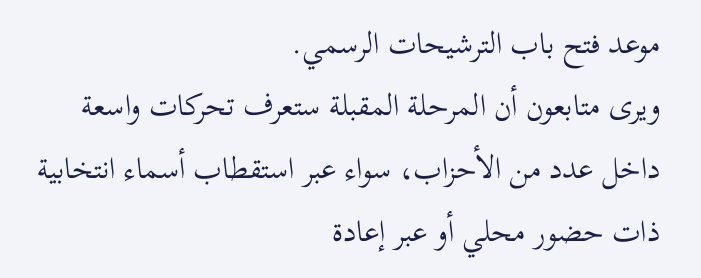موعد فتح باب الترشيحات الرسمي.
ويرى متابعون أن المرحلة المقبلة ستعرف تحركات واسعة داخل عدد من الأحزاب، سواء عبر استقطاب أسماء انتخابية ذات حضور محلي أو عبر إعادة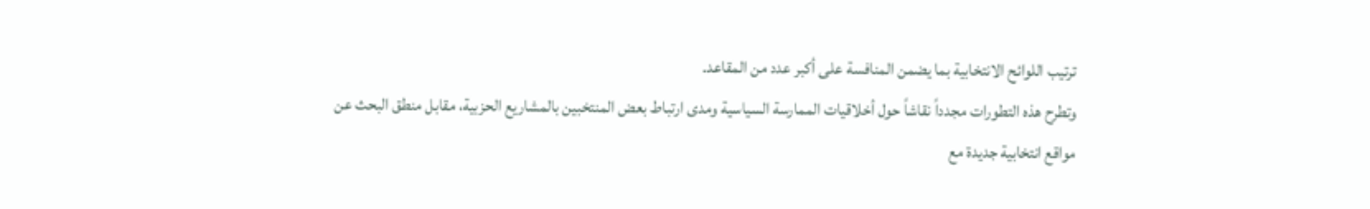ترتيب اللوائح الانتخابية بما يضمن المنافسة على أكبر عدد من المقاعد.
وتطرح هذه التطورات مجدداً نقاشاً حول أخلاقيات الممارسة السياسية ومدى ارتباط بعض المنتخبين بالمشاريع الحزبية، مقابل منطق البحث عن مواقع انتخابية جديدة مع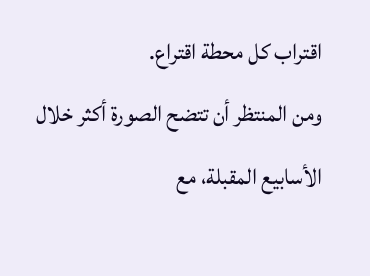اقتراب كل محطة اقتراع.
ومن المنتظر أن تتضح الصورة أكثر خلال الأسابيع المقبلة، مع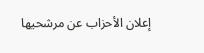إعلان الأحزاب عن مرشحيها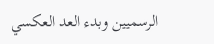الرسميين وبدء العد العكسي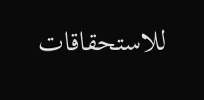للاستحقاقات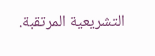التشريعية المرتقبة.